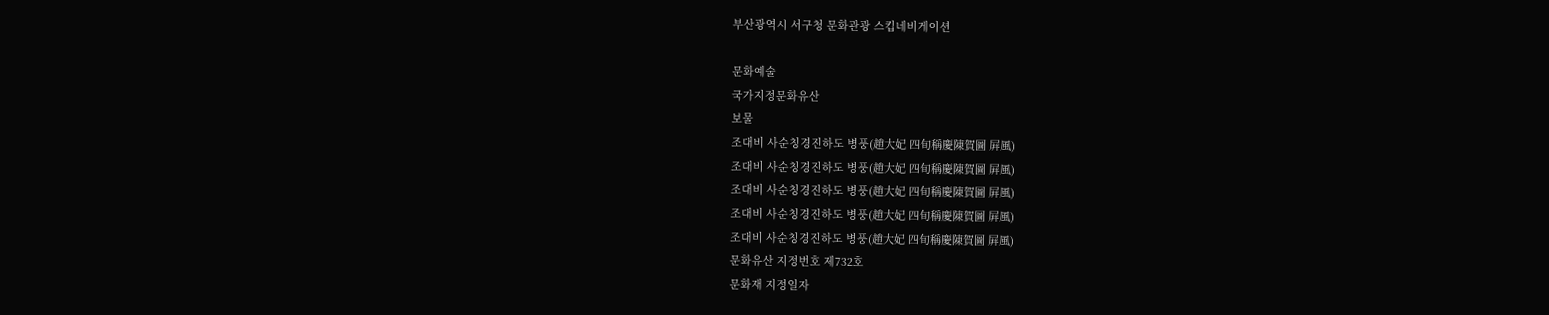부산광역시 서구청 문화관광 스킵네비게이션

문화예술
국가지정문화유산
보물
조대비 사순칭경진하도 병풍(趙大妃 四旬稱慶陳賀圖 屛風)
조대비 사순칭경진하도 병풍(趙大妃 四旬稱慶陳賀圖 屛風)
조대비 사순칭경진하도 병풍(趙大妃 四旬稱慶陳賀圖 屛風)
조대비 사순칭경진하도 병풍(趙大妃 四旬稱慶陳賀圖 屛風)
조대비 사순칭경진하도 병풍(趙大妃 四旬稱慶陳賀圖 屛風)
문화유산 지정번호 제732호
문화재 지정일자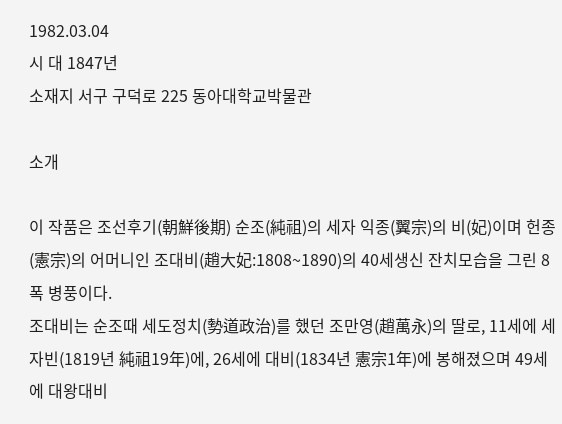1982.03.04
시 대 1847년
소재지 서구 구덕로 225 동아대학교박물관

소개

이 작품은 조선후기(朝鮮後期) 순조(純祖)의 세자 익종(翼宗)의 비(妃)이며 헌종(憲宗)의 어머니인 조대비(趙大妃:1808~1890)의 40세생신 잔치모습을 그린 8폭 병풍이다.
조대비는 순조때 세도정치(勢道政治)를 했던 조만영(趙萬永)의 딸로, 11세에 세자빈(1819년 純祖19年)에, 26세에 대비(1834년 憲宗1年)에 봉해졌으며 49세에 대왕대비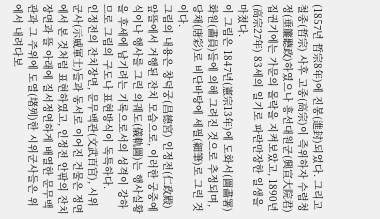(1857년 哲宗8年)에 진봉(進封)되었다. 그리고 철종(哲宗) 사후 고종(高宗)이 즉위하자 수렴청정(垂簾聽政)하였으나 흥선대원군(興宣大院君) 집권기에는 가문의 몰락을 지켜보았고, 1890년(高宗27年) 83세의 일기로 파란만장한 일생을 마쳤다.
이 그림은 1847년(憲宗13年)에 도화서(圖畵署) 화원(畵員)들에 의해 그려진 것으로 추정되며, 당채(唐彩)로 비단바탕에 세필(細筆)로 그린 것이다.
그림의 내용은 창덕궁(昌德宮) 인정전(仁政殿) 앞뜰에서 거행된 잔치 모습으로, 이러한 궁중예식이나 행사를 그린 의궤도(儀軌圖)는 행사실황을 후세에 남기려는 기록으로서의 성격이 강하므로 그림의 구도나 표현방식이 독특하다.
인정전의 잔치장면, 문무백관(文武百官), 시위군사(示威軍士)들과 동서로 이어진 건물은 정면에서 본 것처럼 표현하였고, 인정전 안팎의 잔치장면과 뜰 아래에 질서정연하게 배열한 문무백관과 그 주위에 도열(堵列)한 시위군사들은 위에서 내려다보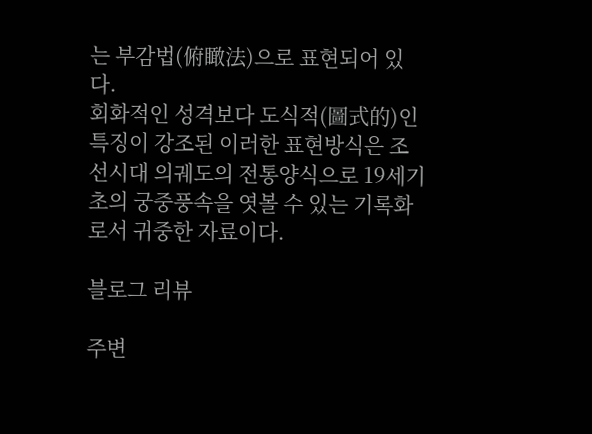는 부감법(俯瞰法)으로 표현되어 있다.
회화적인 성격보다 도식적(圖式的)인 특징이 강조된 이러한 표현방식은 조선시대 의궤도의 전통양식으로 19세기초의 궁중풍속을 엿볼 수 있는 기록화로서 귀중한 자료이다.

블로그 리뷰

주변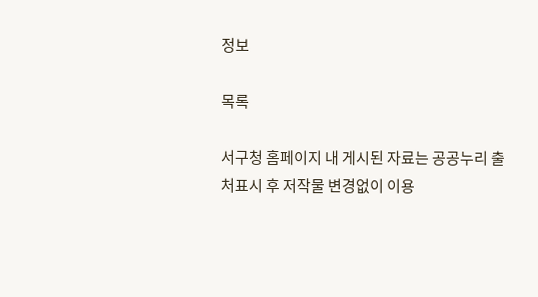정보

목록

서구청 홈페이지 내 게시된 자료는 공공누리 출처표시 후 저작물 변경없이 이용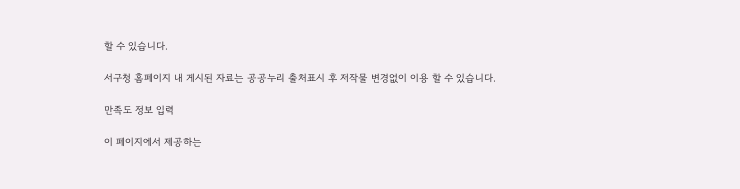할 수 있습니다.

서구청 홈페이지 내 게시된 자료는 공공누리 출처표시 후 저작물 변경없이 이용 할 수 있습니다.

만족도 정보 입력

이 페이지에서 제공하는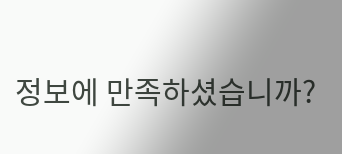정보에 만족하셨습니까?